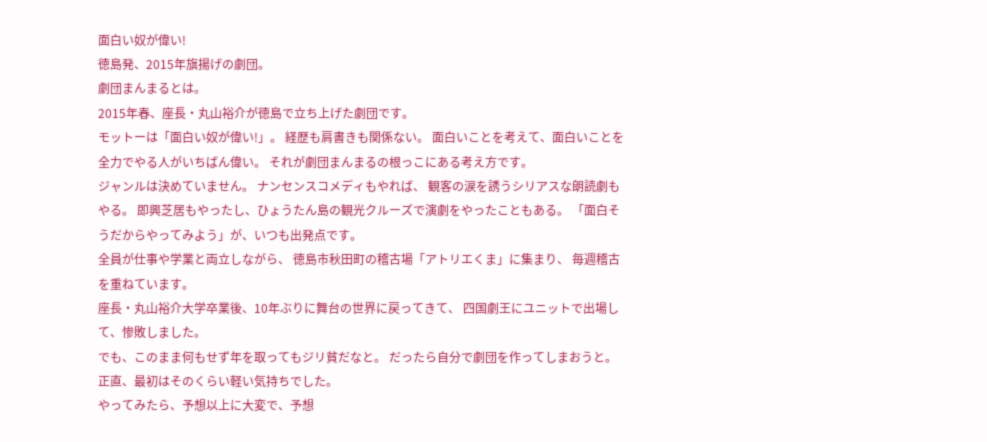面白い奴が偉い!
徳島発、2015年旗揚げの劇団。
劇団まんまるとは。
2015年春、座長・丸山裕介が徳島で立ち上げた劇団です。
モットーは「面白い奴が偉い!」。 経歴も肩書きも関係ない。 面白いことを考えて、面白いことを全力でやる人がいちばん偉い。 それが劇団まんまるの根っこにある考え方です。
ジャンルは決めていません。 ナンセンスコメディもやれば、 観客の涙を誘うシリアスな朗読劇もやる。 即興芝居もやったし、ひょうたん島の観光クルーズで演劇をやったこともある。 「面白そうだからやってみよう」が、いつも出発点です。
全員が仕事や学業と両立しながら、 徳島市秋田町の稽古場「アトリエくま」に集まり、 毎週稽古を重ねています。
座長・丸山裕介大学卒業後、10年ぶりに舞台の世界に戻ってきて、 四国劇王にユニットで出場して、惨敗しました。
でも、このまま何もせず年を取ってもジリ貧だなと。 だったら自分で劇団を作ってしまおうと。 正直、最初はそのくらい軽い気持ちでした。
やってみたら、予想以上に大変で、予想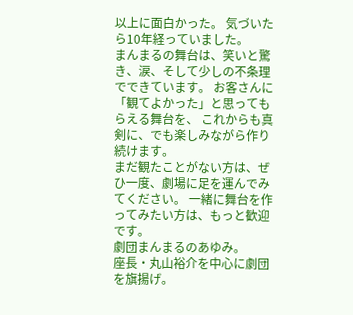以上に面白かった。 気づいたら10年経っていました。
まんまるの舞台は、笑いと驚き、涙、そして少しの不条理でできています。 お客さんに「観てよかった」と思ってもらえる舞台を、 これからも真剣に、でも楽しみながら作り続けます。
まだ観たことがない方は、ぜひ一度、劇場に足を運んでみてください。 一緒に舞台を作ってみたい方は、もっと歓迎です。
劇団まんまるのあゆみ。
座長・丸山裕介を中心に劇団を旗揚げ。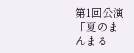第1回公演「夏のまんまる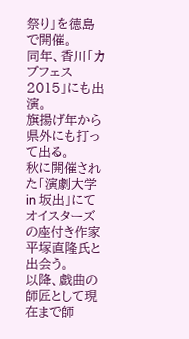祭り」を徳島で開催。
同年、香川「カブフェス2015」にも出演。
旗揚げ年から県外にも打って出る。
秋に開催された「演劇大学 in 坂出」にてオイスターズの座付き作家平塚直隆氏と出会う。
以降、戯曲の師匠として現在まで師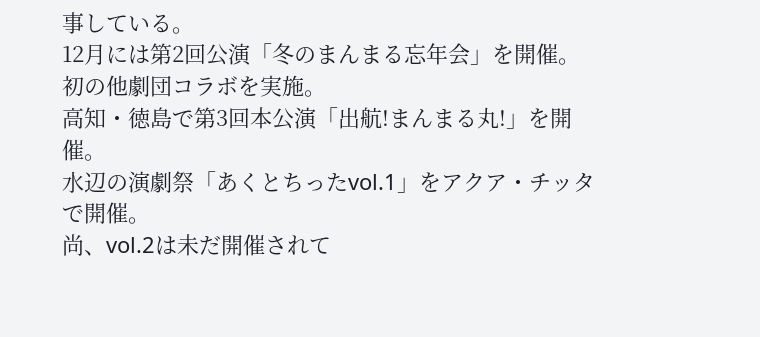事している。
12月には第2回公演「冬のまんまる忘年会」を開催。
初の他劇団コラボを実施。
高知・徳島で第3回本公演「出航!まんまる丸!」を開催。
水辺の演劇祭「あくとちったvol.1」をアクア・チッタで開催。
尚、vol.2は未だ開催されて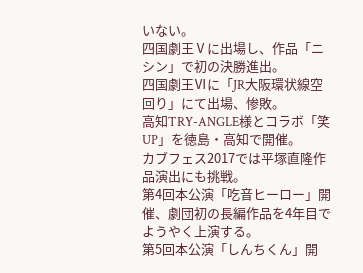いない。
四国劇王Ⅴに出場し、作品「ニシン」で初の決勝進出。
四国劇王Ⅵに「JR大阪環状線空回り」にて出場、惨敗。
高知TRY-ANGLE様とコラボ「笑UP」を徳島・高知で開催。
カブフェス2017では平塚直隆作品演出にも挑戦。
第4回本公演「吃音ヒーロー」開催、劇団初の長編作品を4年目でようやく上演する。
第5回本公演「しんちくん」開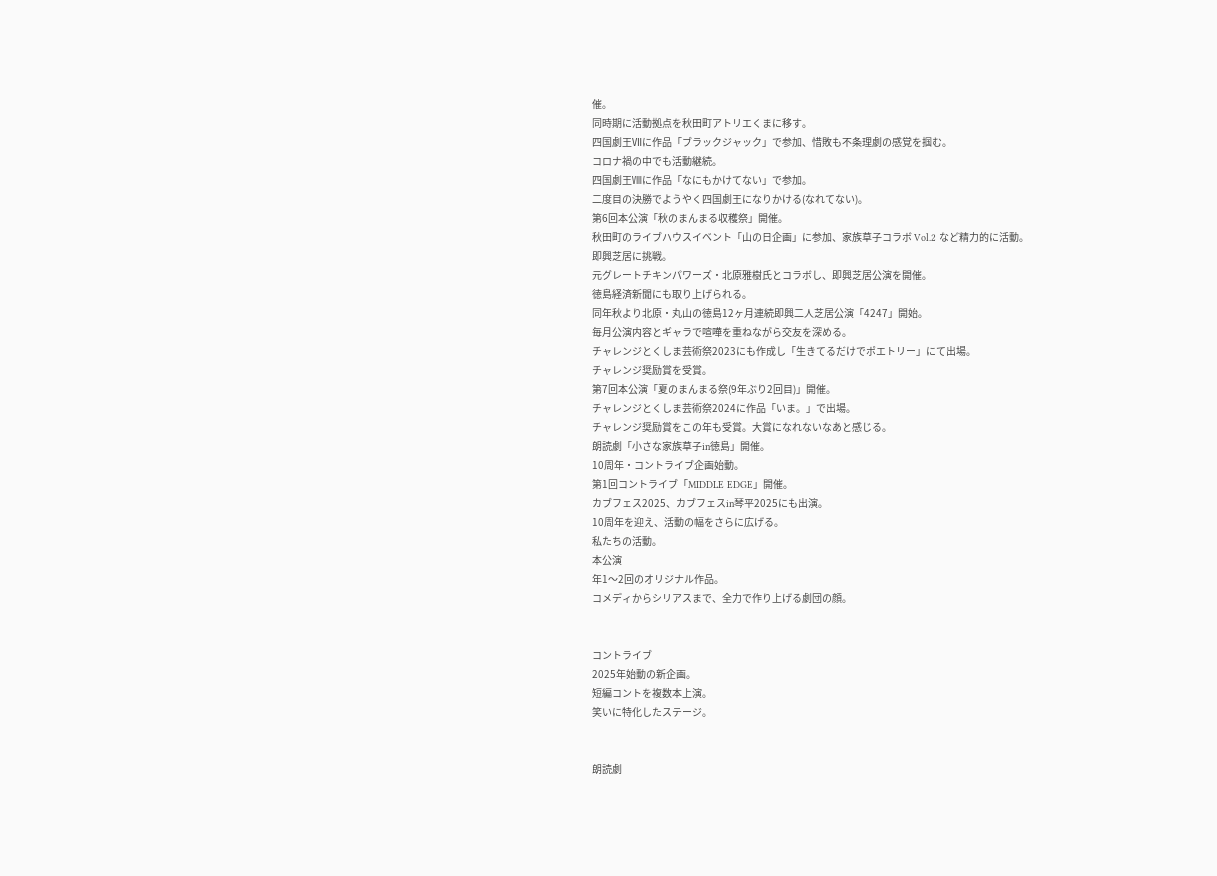催。
同時期に活動拠点を秋田町アトリエくまに移す。
四国劇王Ⅶに作品「ブラックジャック」で参加、惜敗も不条理劇の感覚を掴む。
コロナ禍の中でも活動継続。
四国劇王Ⅷに作品「なにもかけてない」で参加。
二度目の決勝でようやく四国劇王になりかける(なれてない)。
第6回本公演「秋のまんまる収穫祭」開催。
秋田町のライブハウスイベント「山の日企画」に参加、家族草子コラボ Vol.2 など精力的に活動。
即興芝居に挑戦。
元グレートチキンパワーズ・北原雅樹氏とコラボし、即興芝居公演を開催。
徳島経済新聞にも取り上げられる。
同年秋より北原・丸山の徳島12ヶ月連続即興二人芝居公演「4247」開始。
毎月公演内容とギャラで喧嘩を重ねながら交友を深める。
チャレンジとくしま芸術祭2023にも作成し「生きてるだけでポエトリー」にて出場。
チャレンジ奨励賞を受賞。
第7回本公演「夏のまんまる祭(9年ぶり2回目)」開催。
チャレンジとくしま芸術祭2024に作品「いま。」で出場。
チャレンジ奨励賞をこの年も受賞。大賞になれないなあと感じる。
朗読劇「小さな家族草子in徳島」開催。
10周年・コントライブ企画始動。
第1回コントライブ「MIDDLE EDGE」開催。
カブフェス2025、カブフェスin琴平2025にも出演。
10周年を迎え、活動の幅をさらに広げる。
私たちの活動。
本公演
年1〜2回のオリジナル作品。
コメディからシリアスまで、全力で作り上げる劇団の顔。


コントライブ
2025年始動の新企画。
短編コントを複数本上演。
笑いに特化したステージ。


朗読劇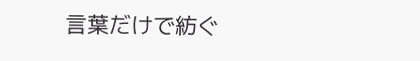言葉だけで紡ぐ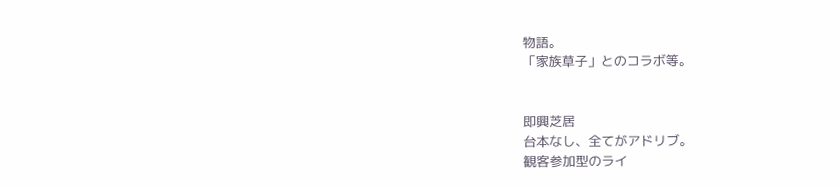物語。
「家族草子」とのコラボ等。


即興芝居
台本なし、全てがアドリブ。
観客参加型のライ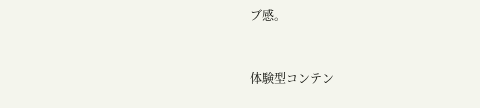ブ感。


体験型コンテン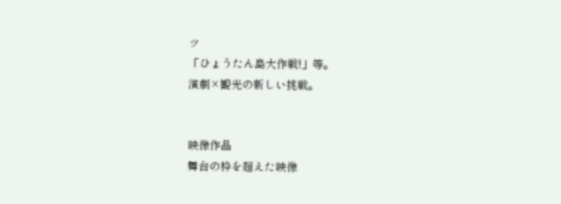ツ
「ひょうたん島大作戦!」等。
演劇×観光の新しい挑戦。


映像作品
舞台の枠を超えた映像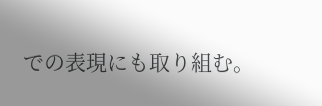での表現にも取り組む。